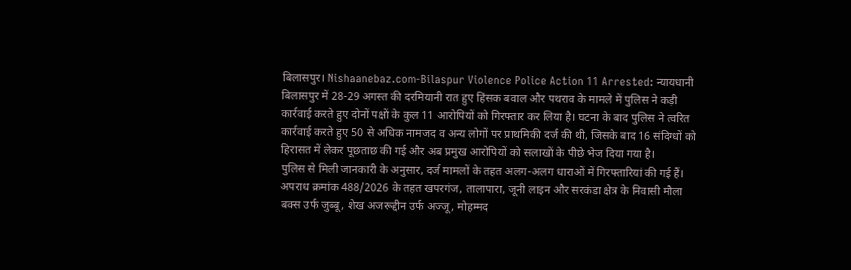बिलासपुर। Nishaanebaz.com-Bilaspur Violence Police Action 11 Arrested: न्यायधानी बिलासपुर में 28-29 अगस्त की दरमियानी रात हुए हिंसक बवाल और पथराव के मामले में पुलिस ने कड़ी कार्रवाई करते हुए दोनों पक्षों के कुल 11 आरोपियों को गिरफ्तार कर लिया है। घटना के बाद पुलिस ने त्वरित कार्रवाई करते हुए 50 से अधिक नामजद व अन्य लोगों पर प्राथमिकी दर्ज की थी, जिसके बाद 16 संदिग्धों को हिरासत में लेकर पूछताछ की गई और अब प्रमुख आरोपियों को सलाखों के पीछे भेज दिया गया है।
पुलिस से मिली जानकारी के अनुसार, दर्ज मामलों के तहत अलग-अलग धाराओं में गिरफ्तारियां की गई हैं। अपराध क्रमांक 488/2026 के तहत खपरगंज, तालापारा, जूनी लाइन और सरकंडा क्षेत्र के निवासी मौला बक्स उर्फ जुब्बू, शेख अजरूद्दीन उर्फ अज्जू, मोहम्मद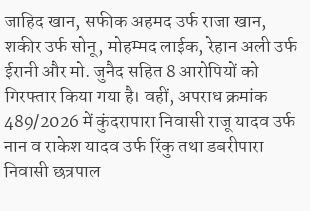जाहिद खान, सफीक अहमद उर्फ राजा खान, शकीर उर्फ सोनू, मोहम्मद लाईक, रेहान अली उर्फ ईरानी और मो. जुनैद सहित 8 आरोपियों को गिरफ्तार किया गया है। वहीं, अपराध क्रमांक 489/2026 में कुंदरापारा निवासी राजू यादव उर्फ नान व राकेश यादव उर्फ रिंकु तथा डबरीपारा निवासी छत्रपाल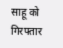साहू को गिरफ्तार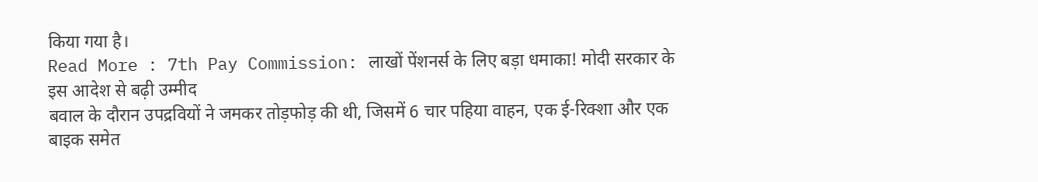किया गया है।
Read More : 7th Pay Commission: लाखों पेंशनर्स के लिए बड़ा धमाका! मोदी सरकार के इस आदेश से बढ़ी उम्मीद
बवाल के दौरान उपद्रवियों ने जमकर तोड़फोड़ की थी, जिसमें 6 चार पहिया वाहन, एक ई-रिक्शा और एक बाइक समेत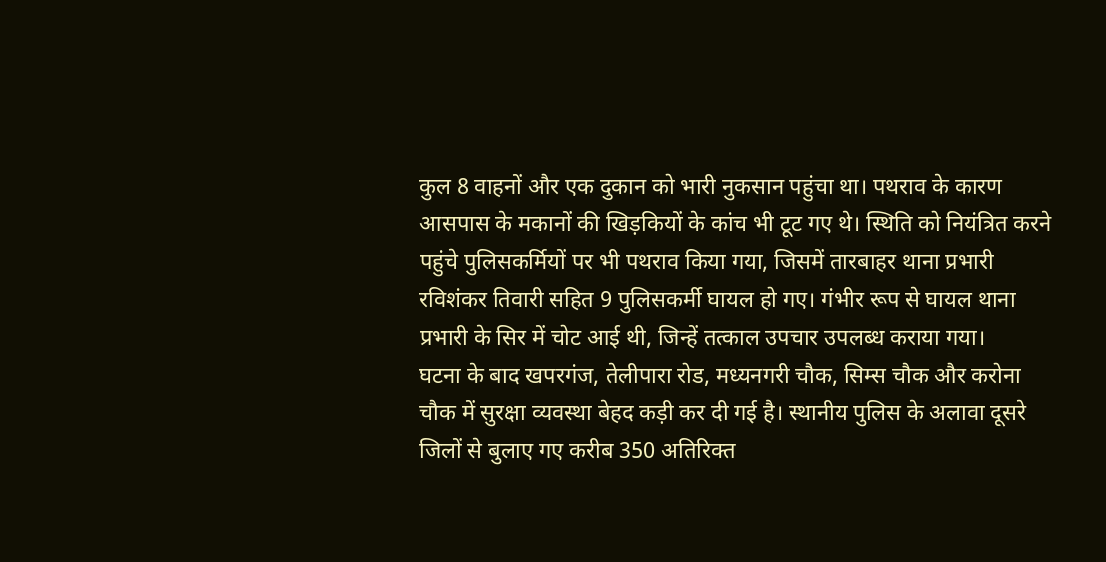कुल 8 वाहनों और एक दुकान को भारी नुकसान पहुंचा था। पथराव के कारण आसपास के मकानों की खिड़कियों के कांच भी टूट गए थे। स्थिति को नियंत्रित करने पहुंचे पुलिसकर्मियों पर भी पथराव किया गया, जिसमें तारबाहर थाना प्रभारी रविशंकर तिवारी सहित 9 पुलिसकर्मी घायल हो गए। गंभीर रूप से घायल थाना प्रभारी के सिर में चोट आई थी, जिन्हें तत्काल उपचार उपलब्ध कराया गया।
घटना के बाद खपरगंज, तेलीपारा रोड, मध्यनगरी चौक, सिम्स चौक और करोना चौक में सुरक्षा व्यवस्था बेहद कड़ी कर दी गई है। स्थानीय पुलिस के अलावा दूसरे जिलों से बुलाए गए करीब 350 अतिरिक्त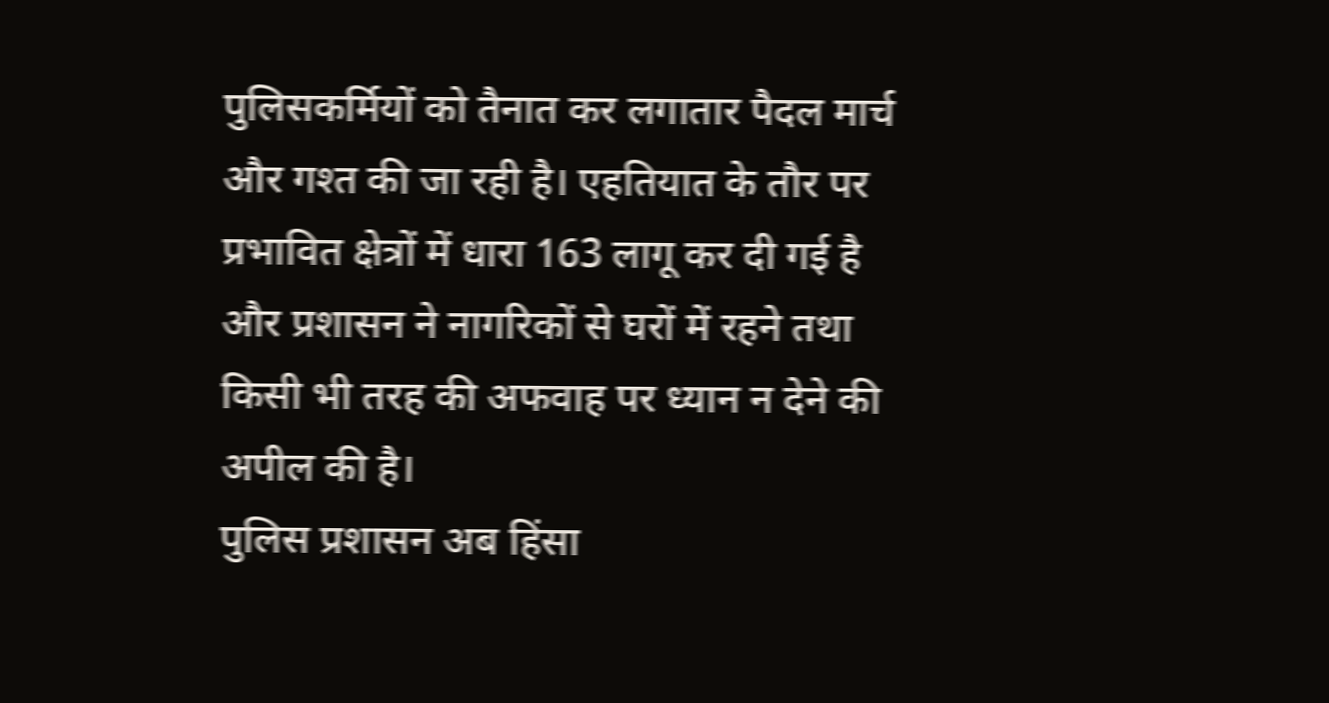पुलिसकर्मियों को तैनात कर लगातार पैदल मार्च और गश्त की जा रही है। एहतियात के तौर पर प्रभावित क्षेत्रों में धारा 163 लागू कर दी गई है और प्रशासन ने नागरिकों से घरों में रहने तथा किसी भी तरह की अफवाह पर ध्यान न देने की अपील की है।
पुलिस प्रशासन अब हिंसा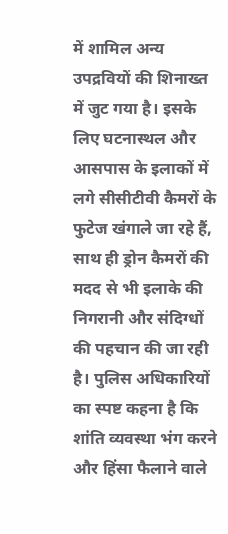में शामिल अन्य उपद्रवियों की शिनाख्त में जुट गया है। इसके लिए घटनास्थल और आसपास के इलाकों में लगे सीसीटीवी कैमरों के फुटेज खंगाले जा रहे हैं, साथ ही ड्रोन कैमरों की मदद से भी इलाके की निगरानी और संदिग्धों की पहचान की जा रही है। पुलिस अधिकारियों का स्पष्ट कहना है कि शांति व्यवस्था भंग करने और हिंसा फैलाने वाले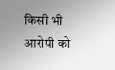किसी भी आरोपी को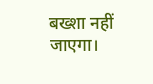बख्शा नहीं जाएगा।